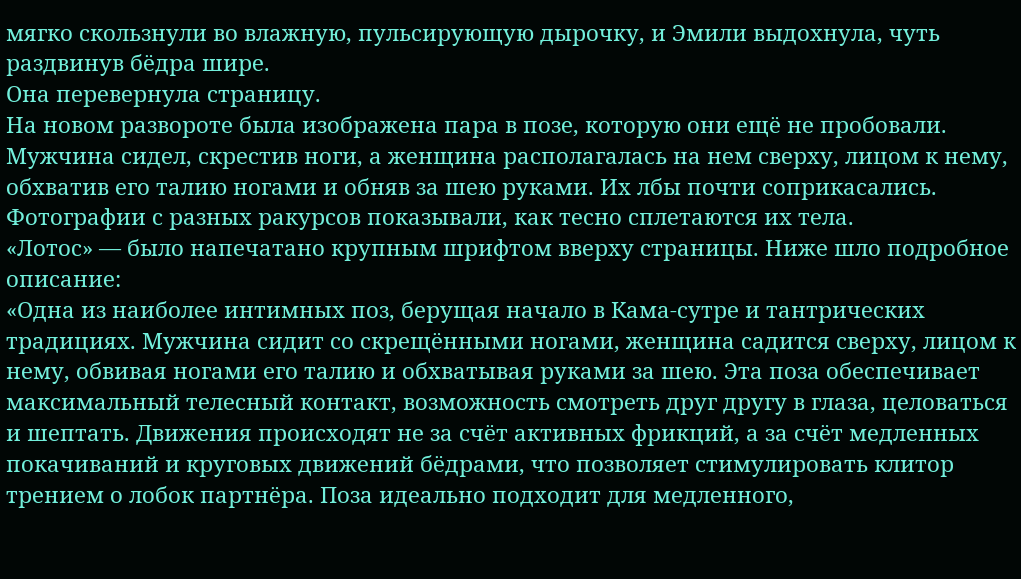мягко скользнули во влажную, пульсирующую дырочку, и Эмили выдохнула, чуть раздвинув бёдра шире.
Она перевернула страницу.
На новом развороте была изображена пара в позе, которую они ещё не пробовали. Мужчина сидел, скрестив ноги, а женщина располагалась на нем сверху, лицом к нему, обхватив его талию ногами и обняв за шею руками. Их лбы почти соприкасались. Фотографии с разных ракурсов показывали, как тесно сплетаются их тела.
«Лотос» — было напечатано крупным шрифтом вверху страницы. Ниже шло подробное описание:
«Одна из наиболее интимных поз, берущая начало в Кама-сутре и тантрических традициях. Мужчина сидит со скрещёнными ногами, женщина садится сверху, лицом к нему, обвивая ногами его талию и обхватывая руками за шею. Эта поза обеспечивает максимальный телесный контакт, возможность смотреть друг другу в глаза, целоваться и шептать. Движения происходят не за счёт активных фрикций, а за счёт медленных покачиваний и круговых движений бёдрами, что позволяет стимулировать клитор трением о лобок партнёра. Поза идеально подходит для медленного,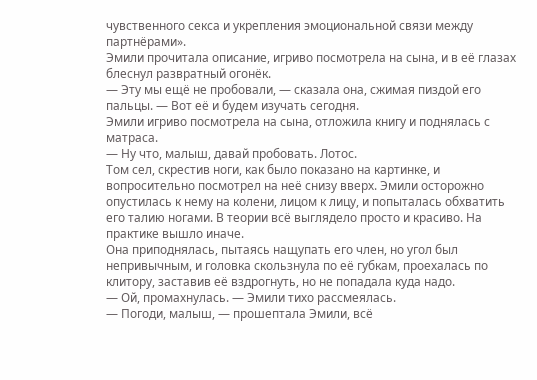чувственного секса и укрепления эмоциональной связи между партнёрами».
Эмили прочитала описание, игриво посмотрела на сына, и в её глазах блеснул развратный огонёк.
— Эту мы ещё не пробовали, — сказала она, сжимая пиздой его пальцы. — Вот её и будем изучать сегодня.
Эмили игриво посмотрела на сына, отложила книгу и поднялась с матраса.
— Ну что, малыш, давай пробовать. Лотос.
Том сел, скрестив ноги, как было показано на картинке, и вопросительно посмотрел на неё снизу вверх. Эмили осторожно опустилась к нему на колени, лицом к лицу, и попыталась обхватить его талию ногами. В теории всё выглядело просто и красиво. На практике вышло иначе.
Она приподнялась, пытаясь нащупать его член, но угол был непривычным, и головка скользнула по её губкам, проехалась по клитору, заставив её вздрогнуть, но не попадала куда надо.
— Ой, промахнулась. — Эмили тихо рассмеялась.
— Погоди, малыш, — прошептала Эмили, всё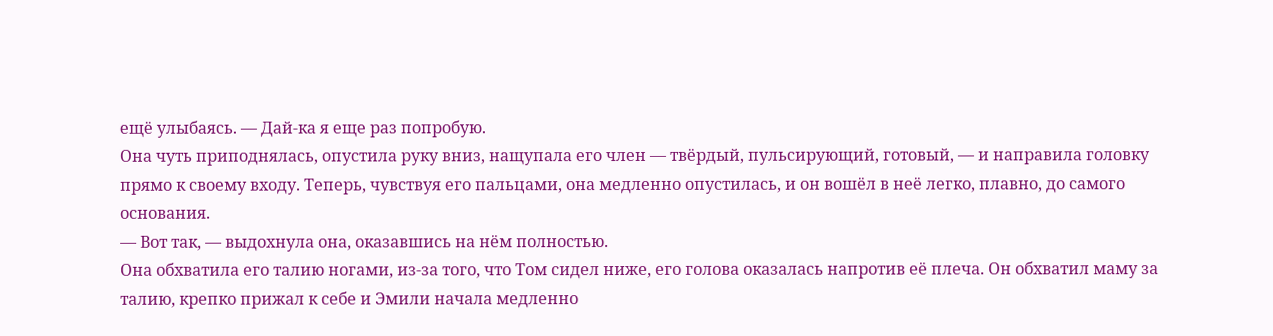ещё улыбаясь. — Дай-ка я еще раз попробую.
Она чуть приподнялась, опустила руку вниз, нащупала его член — твёрдый, пульсирующий, готовый, — и направила головку прямо к своему входу. Теперь, чувствуя его пальцами, она медленно опустилась, и он вошёл в неё легко, плавно, до самого основания.
— Вот так, — выдохнула она, оказавшись на нём полностью.
Она обхватила его талию ногами, из-за того, что Том сидел ниже, его голова оказалась напротив её плеча. Он обхватил маму за талию, крепко прижал к себе и Эмили начала медленно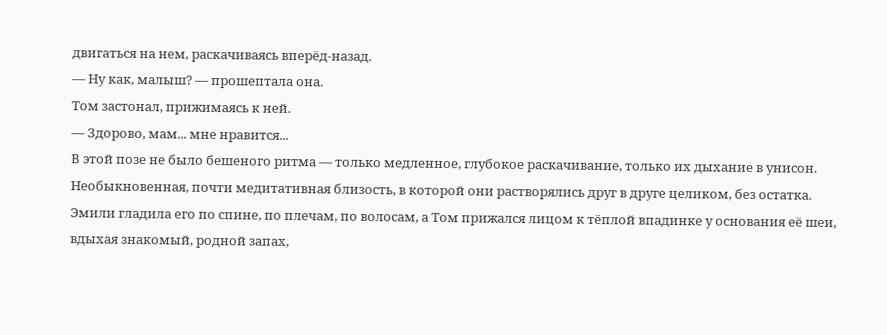двигаться на нем, раскачиваясь вперёд-назад.
— Ну как, малыш? — прошептала она.
Том застонал, прижимаясь к ней.
— Здорово, мам... мне нравится...
В этой позе не было бешеного ритма — только медленное, глубокое раскачивание, только их дыхание в унисон. Необыкновенная, почти медитативная близость, в которой они растворялись друг в друге целиком, без остатка.
Эмили гладила его по спине, по плечам, по волосам, а Том прижался лицом к тёплой впадинке у основания её шеи, вдыхая знакомый, родной запах,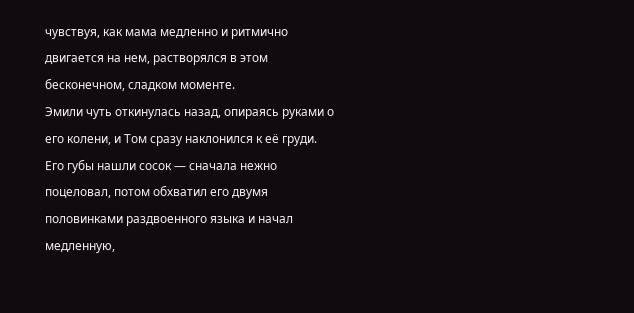чувствуя, как мама медленно и ритмично двигается на нем, растворялся в этом бесконечном, сладком моменте.
Эмили чуть откинулась назад, опираясь руками о его колени, и Том сразу наклонился к её груди. Его губы нашли сосок — сначала нежно поцеловал, потом обхватил его двумя половинками раздвоенного языка и начал медленную,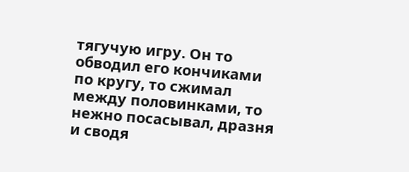тягучую игру. Он то обводил его кончиками по кругу, то сжимал между половинками, то нежно посасывал, дразня и сводя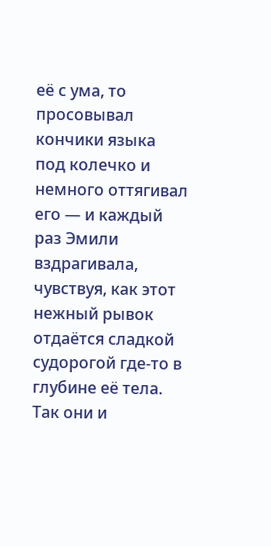её с ума, то просовывал кончики языка под колечко и немного оттягивал его — и каждый раз Эмили вздрагивала, чувствуя, как этот нежный рывок отдаётся сладкой судорогой где-то в глубине её тела.
Так они и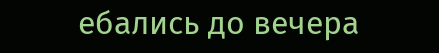ебались до вечера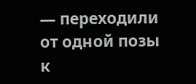— переходили от одной позы к